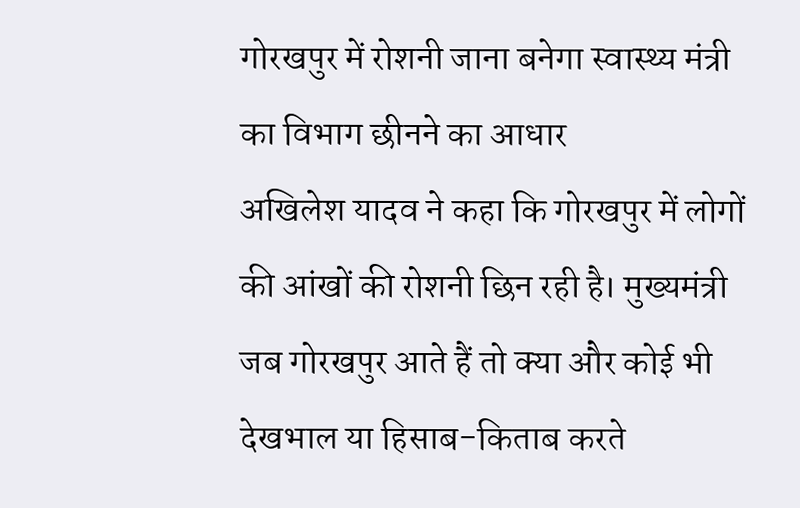गोरखपुर में रोशनी जाना बनेगा स्वास्थ्य मंत्री का विभाग छीनने का आधार
अखिलेश यादव ने कहा कि गोरखपुर में लोगों की आंखों की रोशनी छिन रही है। मुख्यमंत्री जब गोरखपुर आते हैं तो क्या और कोई भी देखभाल या हिसाब-किताब करते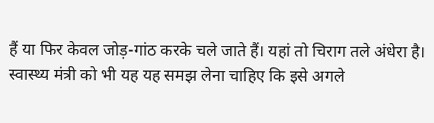हैं या फिर केवल जोड़-गांठ करके चले जाते हैं। यहां तो चिराग तले अंधेरा है। स्वास्थ्य मंत्री को भी यह यह समझ लेना चाहिए कि इसे अगले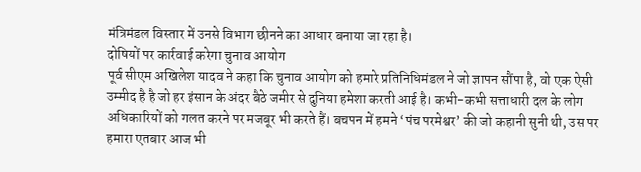मंत्रिमंडल विस्तार में उनसे विभाग छीनने का आधार बनाया जा रहा है।
दोषियों पर कार्रवाई करेगा चुनाव आयोग
पूर्व सीएम अखिलेश यादव ने कहा कि चुनाव आयोग को हमारे प्रतिनिधिमंडल ने जो ज्ञापन सौंपा है, वो एक ऐसी उम्मीद है है जो हर इंसान के अंदर बैठे जमीर से दुनिया हमेशा करती आई है। कभी-कभी सत्ताधारी दल के लोग अधिकारियों को गलत करने पर मजबूर भी करते हैं। बचपन में हमने ‘पंच परमेश्वर’ की जो कहानी सुनी थी, उस पर हमारा एतबार आज भी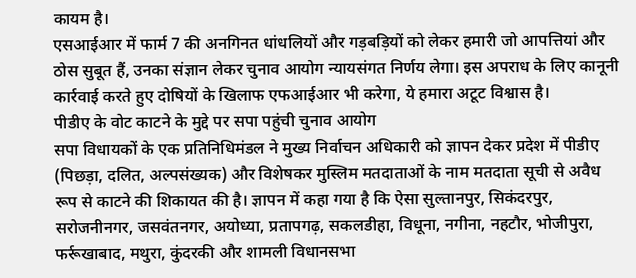कायम है।
एसआईआर में फार्म 7 की अनगिनत धांधलियों और गड़बड़ियों को लेकर हमारी जो आपत्तियां और ठोस सुबूत हैं, उनका संज्ञान लेकर चुनाव आयोग न्यायसंगत निर्णय लेगा। इस अपराध के लिए कानूनी कार्रवाई करते हुए दोषियों के खिलाफ एफआईआर भी करेगा, ये हमारा अटूट विश्वास है।
पीडीए के वोट काटने के मुद्दे पर सपा पहुंची चुनाव आयोग
सपा विधायकों के एक प्रतिनिधिमंडल ने मुख्य निर्वाचन अधिकारी को ज्ञापन देकर प्रदेश में पीडीए (पिछड़ा, दलित, अल्पसंख्यक) और विशेषकर मुस्लिम मतदाताओं के नाम मतदाता सूची से अवैध रूप से काटने की शिकायत की है। ज्ञापन में कहा गया है कि ऐसा सुल्तानपुर, सिकंदरपुर, सरोजनीनगर, जसवंतनगर, अयोध्या, प्रतापगढ़, सकलडीहा, विधूना, नगीना, नहटौर, भोजीपुरा, फर्रूखाबाद, मथुरा, कुंदरकी और शामली विधानसभा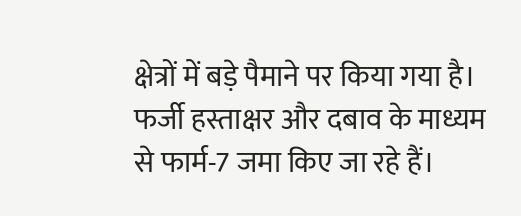क्षेत्रों में बड़े पैमाने पर किया गया है। फर्जी हस्ताक्षर और दबाव के माध्यम से फार्म-7 जमा किए जा रहे हैं।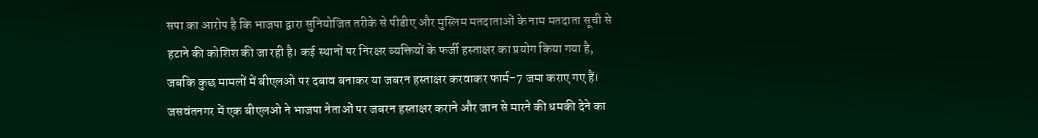सपा का आरोप है कि भाजपा द्वारा सुनियोजित तरीके से पीडीए और मुस्लिम मतदाताओं के नाम मतदाता सूची से हटाने की कोशिश की जा रही है। कई स्थानों पर निरक्षर व्यक्तियों के फर्जी हस्ताक्षर का प्रयोग किया गया है, जबकि कुछ मामलों में बीएलओ पर दबाव बनाकर या जबरन हस्ताक्षर करवाकर फार्म-7 जमा कराए गए हैं। जसवंतनगर में एक बीएलओ ने भाजपा नेताओं पर जबरन हस्ताक्षर कराने और जान से मारने की धमकी देने का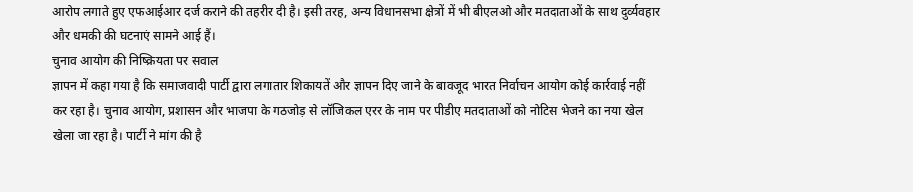आरोप लगाते हुए एफआईआर दर्ज कराने की तहरीर दी है। इसी तरह, अन्य विधानसभा क्षेत्रों में भी बीएलओ और मतदाताओं के साथ दुर्व्यवहार और धमकी की घटनाएं सामने आई हैं।
चुनाव आयोग की निष्क्रियता पर सवाल
ज्ञापन में कहा गया है कि समाजवादी पार्टी द्वारा लगातार शिकायतें और ज्ञापन दिए जाने के बावजूद भारत निर्वाचन आयोग कोई कार्रवाई नहीं कर रहा है। चुनाव आयोग, प्रशासन और भाजपा के गठजोड़ से लॉजिकल एरर के नाम पर पीडीए मतदाताओं को नोटिस भेजने का नया खेल खेला जा रहा है। पार्टी ने मांग की है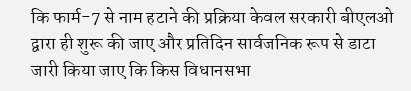कि फार्म-7 से नाम हटाने की प्रक्रिया केवल सरकारी बीएलओ द्वारा ही शुरू की जाए और प्रतिदिन सार्वजनिक रूप से डाटा जारी किया जाए कि किस विधानसभा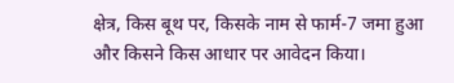क्षेत्र, किस बूथ पर, किसके नाम से फार्म-7 जमा हुआ और किसने किस आधार पर आवेदन किया।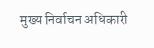मुख्य निर्वाचन अधिकारी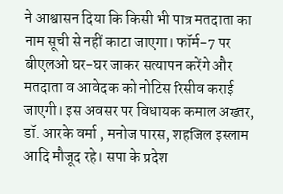ने आश्वासन दिया कि किसी भी पात्र मतदाता का नाम सूची से नहीं काटा जाएगा। फॉर्म-7 पर बीएलओ घर-घर जाकर सत्यापन करेंगे और मतदाता व आवेदक को नोटिस रिसीव कराई जाएगी। इस अवसर पर विधायक कमाल अख्तर, डॉ. आरके वर्मा , मनोज पारस, शहजिल इस्लाम आदि मौजूद रहे। सपा के प्रदेश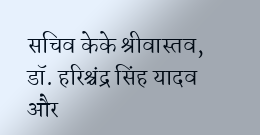सचिव केके श्रीवास्तव, डॉ. हरिश्चंद्र सिंह यादव और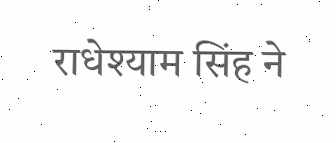राधेश्याम सिंह ने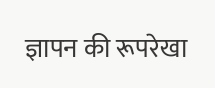ज्ञापन की रूपरेखा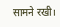सामने रखी।